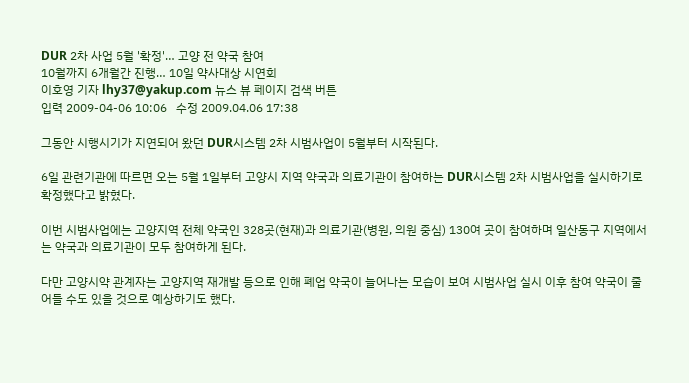DUR 2차 사업 5월 '확정'… 고양 전 약국 참여
10월까지 6개월간 진행… 10일 약사대상 시연회
이호영 기자 lhy37@yakup.com 뉴스 뷰 페이지 검색 버튼
입력 2009-04-06 10:06   수정 2009.04.06 17:38

그동안 시행시기가 지연되어 왔던 DUR시스템 2차 시범사업이 5월부터 시작된다.

6일 관련기관에 따르면 오는 5월 1일부터 고양시 지역 약국과 의료기관이 참여하는 DUR시스템 2차 시범사업을 실시하기로 확정했다고 밝혔다.

이번 시범사업에는 고양지역 전체 약국인 328곳(현재)과 의료기관(병원, 의원 중심) 130여 곳이 참여하며 일산동구 지역에서는 약국과 의료기관이 모두 참여하게 된다.

다만 고양시약 관계자는 고양지역 재개발 등으로 인해 폐업 약국이 늘어나는 모습이 보여 시범사업 실시 이후 참여 약국이 줄어들 수도 있을 것으로 예상하기도 했다.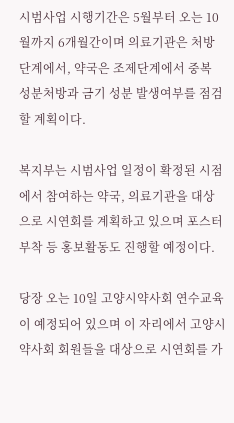시범사업 시행기간은 5월부터 오는 10월까지 6개월간이며 의료기관은 처방단계에서, 약국은 조제단계에서 중복 성분처방과 금기 성분 발생여부를 점검할 계획이다.

복지부는 시범사업 일정이 확정된 시점에서 참여하는 약국, 의료기관을 대상으로 시연회를 계획하고 있으며 포스터 부착 등 홍보활동도 진행할 예정이다.

당장 오는 10일 고양시약사회 연수교육이 예정되어 있으며 이 자리에서 고양시약사회 회원들을 대상으로 시연회를 가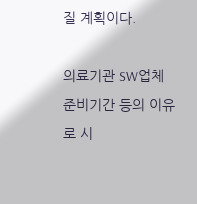질 계획이다.

의료기관 SW업체 준비기간 등의 이유로 시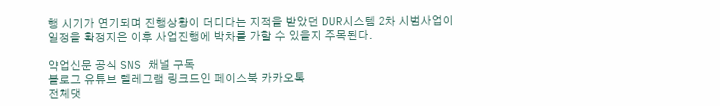행 시기가 연기되며 진행상황이 더디다는 지적을 받았던 DUR시스템 2차 시범사업이 일정을 확정지은 이후 사업진행에 박차를 가할 수 있을지 주목된다.

약업신문 공식 SNS 채널 구독
블로그 유튜브 텔레그램 링크드인 페이스북 카카오톡
전체댓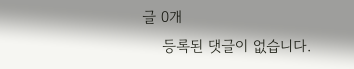글 0개
    등록된 댓글이 없습니다.